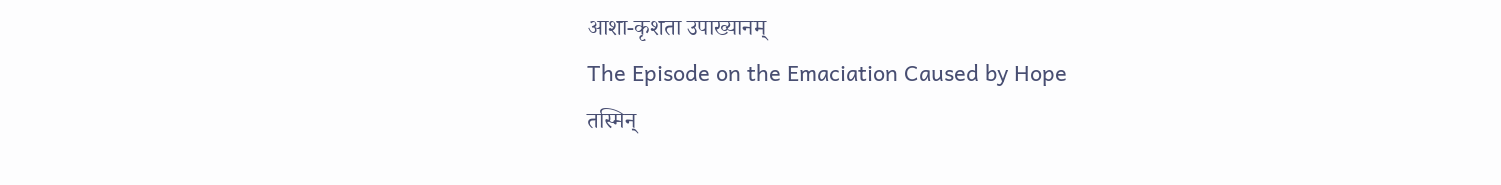आशा-कृशता उपाख्यानम्
The Episode on the Emaciation Caused by Hope
तस्मिन्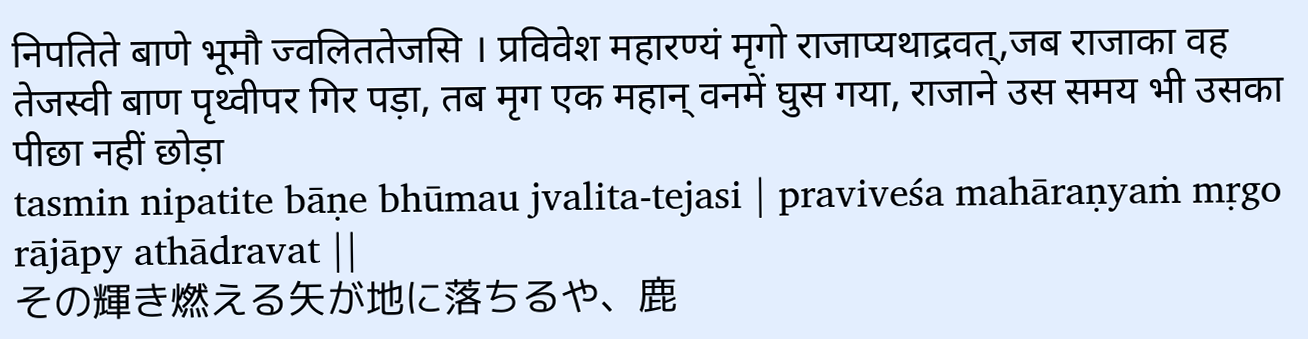निपतिते बाणे भूमौ ज्वलिततेजसि । प्रविवेश महारण्यं मृगो राजाप्यथाद्रवत्,जब राजाका वह तेजस्वी बाण पृथ्वीपर गिर पड़ा, तब मृग एक महान् वनमें घुस गया, राजाने उस समय भी उसका पीछा नहीं छोड़ा
tasmin nipatite bāṇe bhūmau jvalita-tejasi | praviveśa mahāraṇyaṁ mṛgo rājāpy athādravat ||
その輝き燃える矢が地に落ちるや、鹿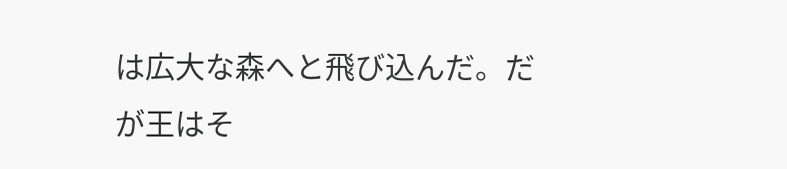は広大な森へと飛び込んだ。だが王はそ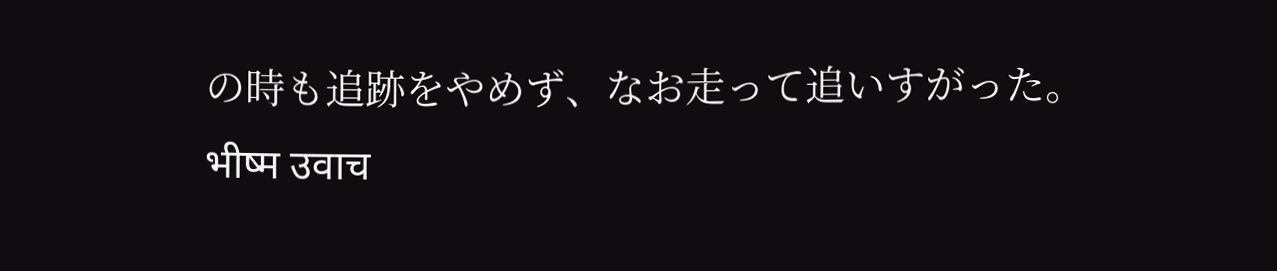の時も追跡をやめず、なお走って追いすがった。
भीष्म उवाच